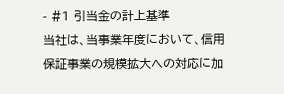- #1 引当金の計上基準
当社は、当事業年度において、信用保証事業の規模拡大への対応に加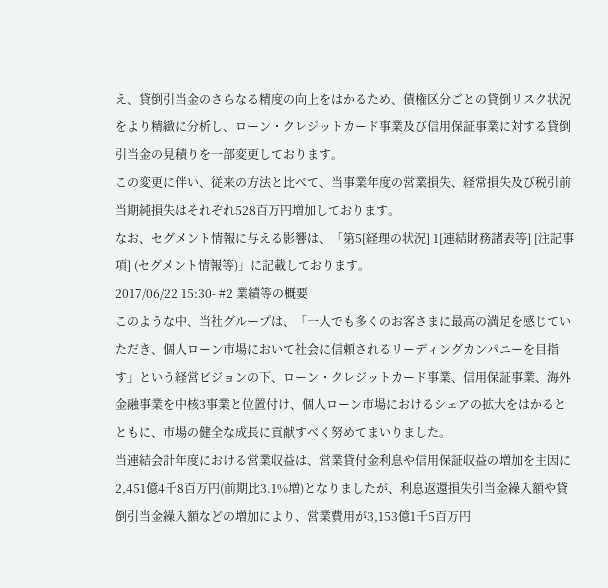え、貸倒引当金のさらなる精度の向上をはかるため、債権区分ごとの貸倒リスク状況をより精緻に分析し、ローン・クレジットカード事業及び信用保証事業に対する貸倒引当金の見積りを一部変更しております。
この変更に伴い、従来の方法と比べて、当事業年度の営業損失、経常損失及び税引前当期純損失はそれぞれ528百万円増加しております。
なお、セグメント情報に与える影響は、「第5[経理の状況] 1[連結財務諸表等] [注記事項] (セグメント情報等)」に記載しております。
2017/06/22 15:30- #2 業績等の概要
このような中、当社グループは、「一人でも多くのお客さまに最高の満足を感じていただき、個人ローン市場において社会に信頼されるリーディングカンパニーを目指す」という経営ビジョンの下、ローン・クレジットカード事業、信用保証事業、海外金融事業を中核3事業と位置付け、個人ローン市場におけるシェアの拡大をはかるとともに、市場の健全な成長に貢献すべく努めてまいりました。
当連結会計年度における営業収益は、営業貸付金利息や信用保証収益の増加を主因に2,451億4千8百万円(前期比3.1%増)となりましたが、利息返還損失引当金繰入額や貸倒引当金繰入額などの増加により、営業費用が3,153億1千5百万円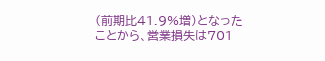(前期比41.9%増)となったことから、営業損失は701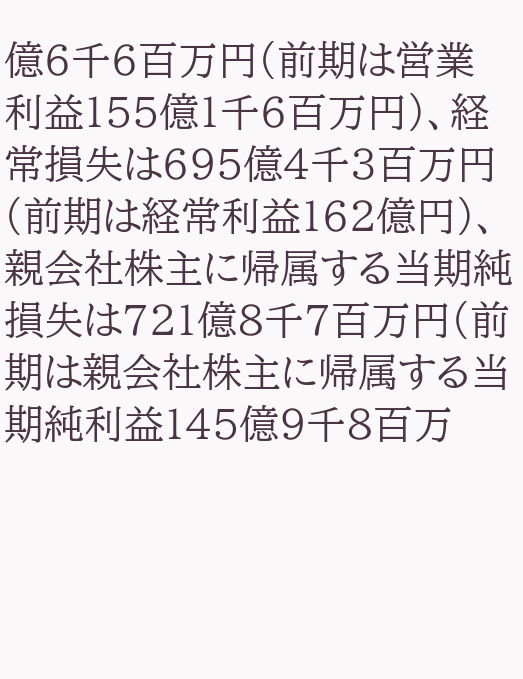億6千6百万円(前期は営業利益155億1千6百万円)、経常損失は695億4千3百万円(前期は経常利益162億円)、親会社株主に帰属する当期純損失は721億8千7百万円(前期は親会社株主に帰属する当期純利益145億9千8百万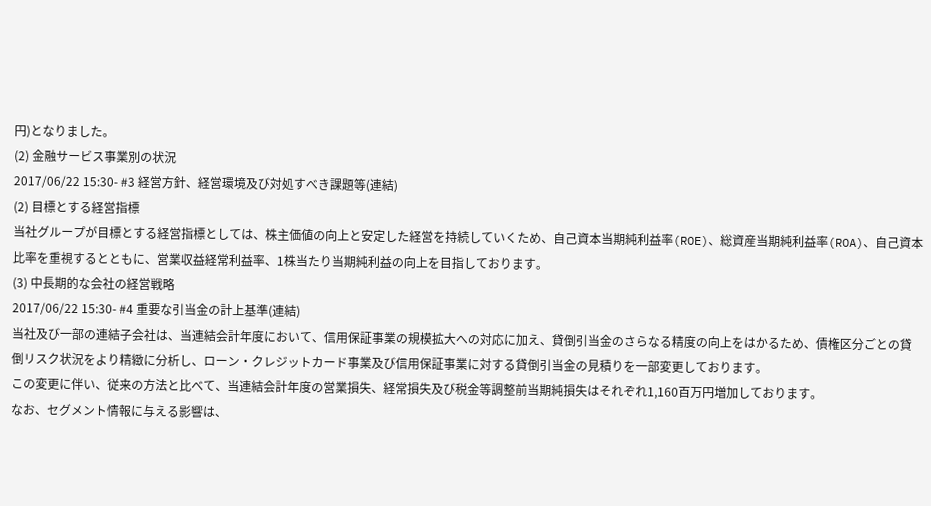円)となりました。
(2) 金融サービス事業別の状況
2017/06/22 15:30- #3 経営方針、経営環境及び対処すべき課題等(連結)
(2) 目標とする経営指標
当社グループが目標とする経営指標としては、株主価値の向上と安定した経営を持続していくため、自己資本当期純利益率(ROE)、総資産当期純利益率(ROA)、自己資本比率を重視するとともに、営業収益経常利益率、1株当たり当期純利益の向上を目指しております。
(3) 中長期的な会社の経営戦略
2017/06/22 15:30- #4 重要な引当金の計上基準(連結)
当社及び一部の連結子会社は、当連結会計年度において、信用保証事業の規模拡大への対応に加え、貸倒引当金のさらなる精度の向上をはかるため、債権区分ごとの貸倒リスク状況をより精緻に分析し、ローン・クレジットカード事業及び信用保証事業に対する貸倒引当金の見積りを一部変更しております。
この変更に伴い、従来の方法と比べて、当連結会計年度の営業損失、経常損失及び税金等調整前当期純損失はそれぞれ1,160百万円増加しております。
なお、セグメント情報に与える影響は、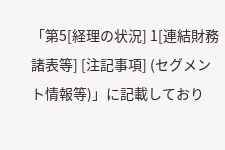「第5[経理の状況] 1[連結財務諸表等] [注記事項] (セグメント情報等)」に記載しており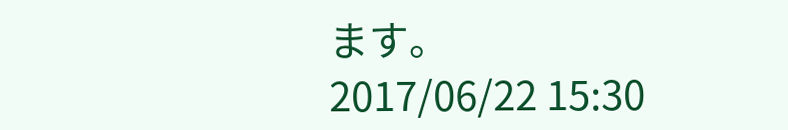ます。
2017/06/22 15:30